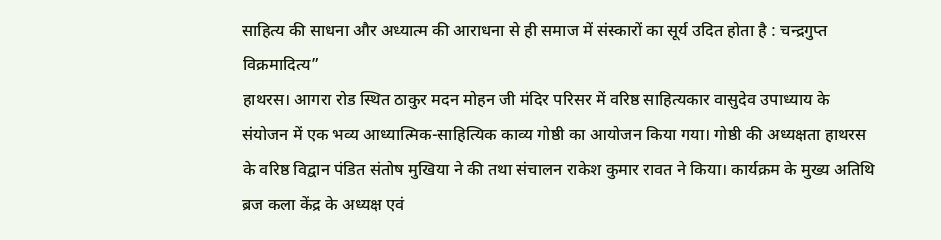साहित्य की साधना और अध्यात्म की आराधना से ही समाज में संस्कारों का सूर्य उदित होता है : चन्द्रगुप्त विक्रमादित्य”
हाथरस। आगरा रोड स्थित ठाकुर मदन मोहन जी मंदिर परिसर में वरिष्ठ साहित्यकार वासुदेव उपाध्याय के संयोजन में एक भव्य आध्यात्मिक-साहित्यिक काव्य गोष्ठी का आयोजन किया गया। गोष्ठी की अध्यक्षता हाथरस के वरिष्ठ विद्वान पंडित संतोष मुखिया ने की तथा संचालन राकेश कुमार रावत ने किया। कार्यक्रम के मुख्य अतिथि ब्रज कला केंद्र के अध्यक्ष एवं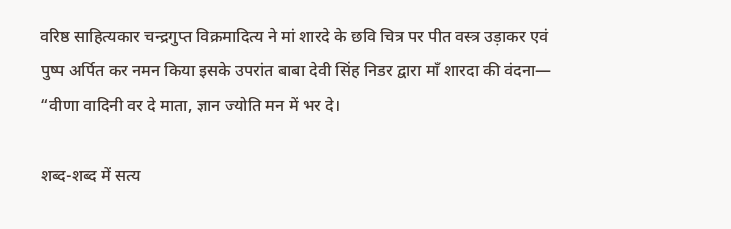वरिष्ठ साहित्यकार चन्द्रगुप्त विक्रमादित्य ने मां शारदे के छवि चित्र पर पीत वस्त्र उड़ाकर एवं पुष्प अर्पित कर नमन किया इसके उपरांत बाबा देवी सिंह निडर द्वारा माँ शारदा की वंदना—
“वीणा वादिनी वर दे माता, ज्ञान ज्योति मन में भर दे।

शब्द-शब्द में सत्य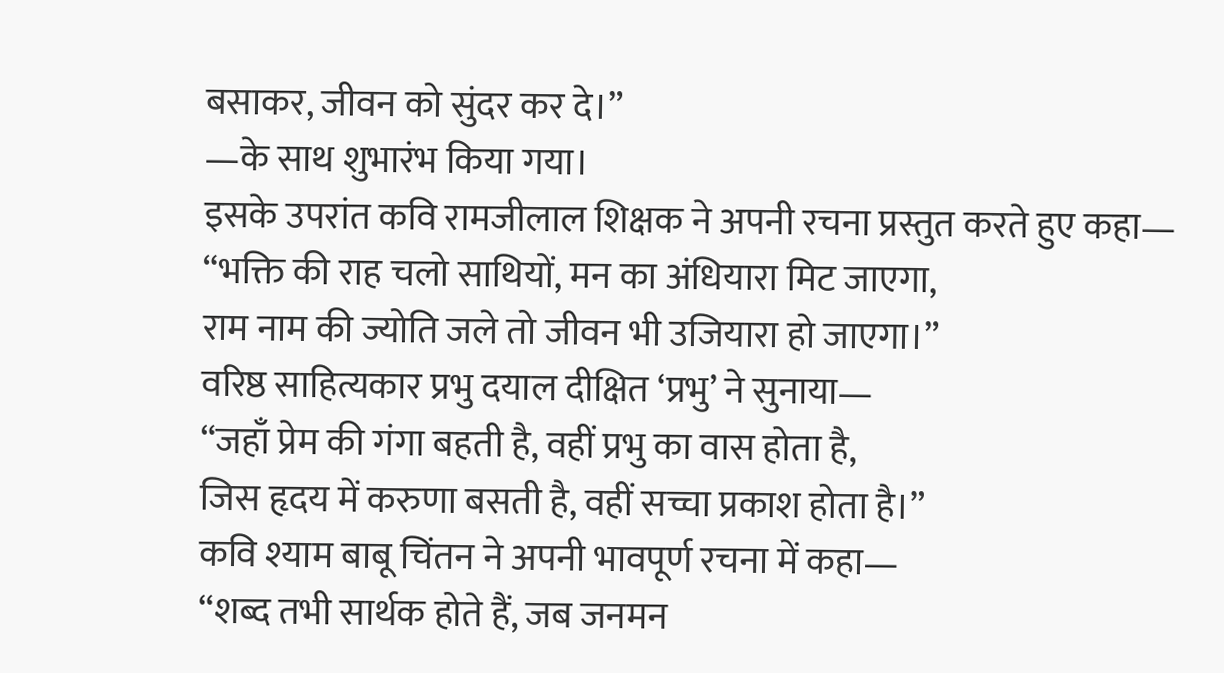बसाकर, जीवन को सुंदर कर दे।”
—के साथ शुभारंभ किया गया।
इसके उपरांत कवि रामजीलाल शिक्षक ने अपनी रचना प्रस्तुत करते हुए कहा—
“भक्ति की राह चलो साथियों, मन का अंधियारा मिट जाएगा,
राम नाम की ज्योति जले तो जीवन भी उजियारा हो जाएगा।”
वरिष्ठ साहित्यकार प्रभु दयाल दीक्षित ‘प्रभु’ ने सुनाया—
“जहाँ प्रेम की गंगा बहती है, वहीं प्रभु का वास होता है,
जिस हृदय में करुणा बसती है, वहीं सच्चा प्रकाश होता है।”
कवि श्याम बाबू चिंतन ने अपनी भावपूर्ण रचना में कहा—
“शब्द तभी सार्थक होते हैं, जब जनमन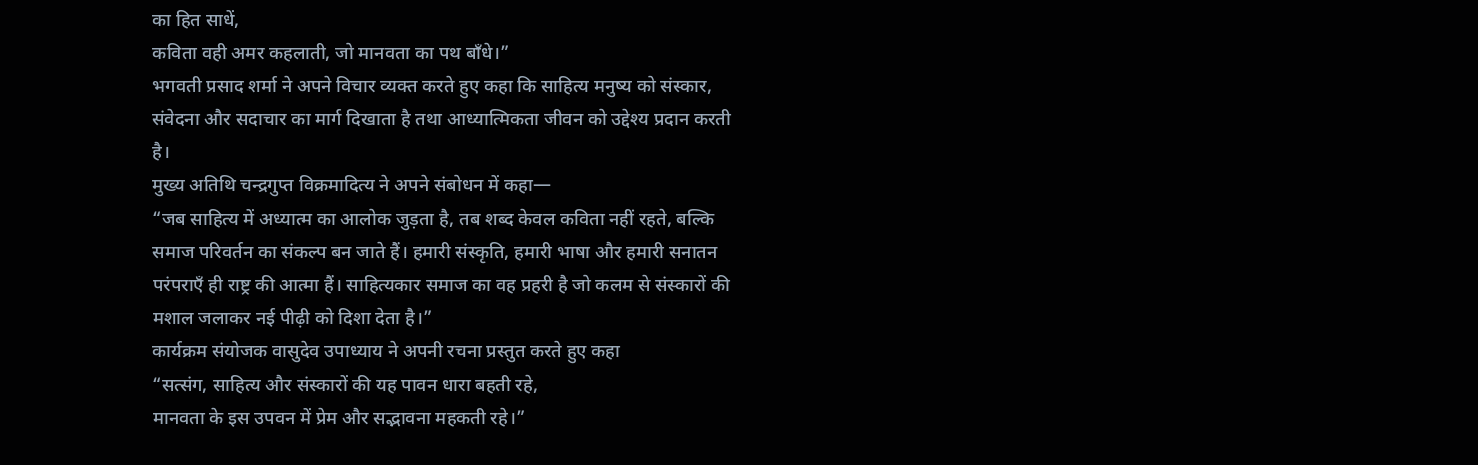का हित साधें,
कविता वही अमर कहलाती, जो मानवता का पथ बाँधे।”
भगवती प्रसाद शर्मा ने अपने विचार व्यक्त करते हुए कहा कि साहित्य मनुष्य को संस्कार, संवेदना और सदाचार का मार्ग दिखाता है तथा आध्यात्मिकता जीवन को उद्देश्य प्रदान करती है।
मुख्य अतिथि चन्द्रगुप्त विक्रमादित्य ने अपने संबोधन में कहा—
“जब साहित्य में अध्यात्म का आलोक जुड़ता है, तब शब्द केवल कविता नहीं रहते, बल्कि समाज परिवर्तन का संकल्प बन जाते हैं। हमारी संस्कृति, हमारी भाषा और हमारी सनातन परंपराएँ ही राष्ट्र की आत्मा हैं। साहित्यकार समाज का वह प्रहरी है जो कलम से संस्कारों की मशाल जलाकर नई पीढ़ी को दिशा देता है।”
कार्यक्रम संयोजक वासुदेव उपाध्याय ने अपनी रचना प्रस्तुत करते हुए कहा
“सत्संग, साहित्य और संस्कारों की यह पावन धारा बहती रहे,
मानवता के इस उपवन में प्रेम और सद्भावना महकती रहे।”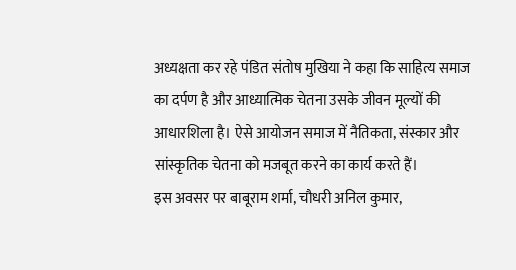अध्यक्षता कर रहे पंडित संतोष मुखिया ने कहा कि साहित्य समाज का दर्पण है और आध्यात्मिक चेतना उसके जीवन मूल्यों की आधारशिला है। ऐसे आयोजन समाज में नैतिकता, संस्कार और सांस्कृतिक चेतना को मजबूत करने का कार्य करते हैं।
इस अवसर पर बाबूराम शर्मा, चौधरी अनिल कुमार,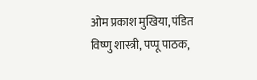ओम प्रकाश मुखिया, पंडित विष्णु शास्त्री, पप्पू पाठक,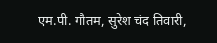एम.पी. गौतम, सुरेश चंद तिवारी,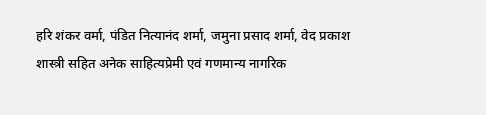हरि शंकर वर्मा, पंडित नित्यानंद शर्मा, जमुना प्रसाद शर्मा, वेद प्रकाश शास्त्री सहित अनेक साहित्यप्रेमी एवं गणमान्य नागरिक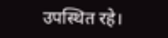उपस्थित रहे।